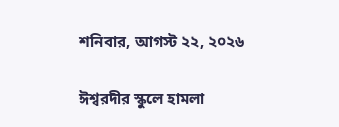শনিবার, আগস্ট ২২, ২০২৬

ঈশ্বরদীর স্কুলে হামলা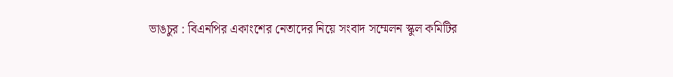ভাঙচুর : বিএনপির একাংশের নেতাদের নিয়ে সংবাদ সম্মেলন স্কুল কমিটির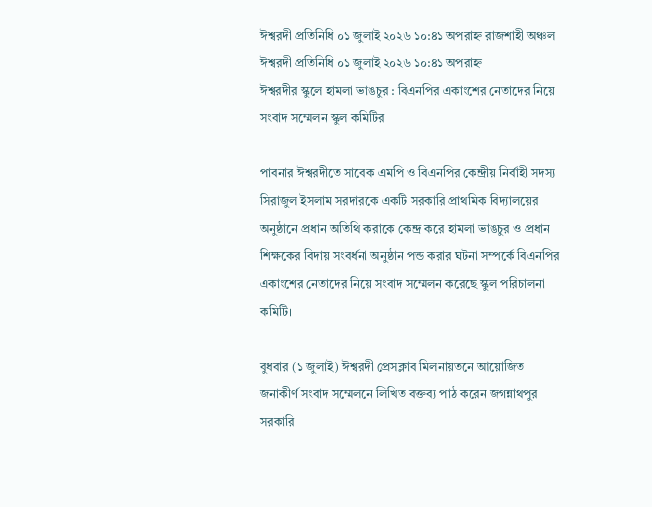ঈশ্বরদী প্রতিনিধি ০১ জুলাই ২০২৬ ১০:৪১ অপরাহ্ন রাজশাহী অঞ্চল
ঈশ্বরদী প্রতিনিধি ০১ জুলাই ২০২৬ ১০:৪১ অপরাহ্ন
ঈশ্বরদীর স্কুলে হামলা ভাঙচুর : বিএনপির একাংশের নেতাদের নিয়ে সংবাদ সম্মেলন স্কুল কমিটির

পাবনার ঈশ্বরদীতে সাবেক এমপি ও বিএনপির কেন্দ্রীয় নির্বাহী সদস্য সিরাজুল ইসলাম সরদারকে একটি সরকারি প্রাথমিক বিদ্যালয়ের অনুষ্ঠানে প্রধান অতিথি করাকে কেন্দ্র করে হামলা ভাঙচুর ও প্রধান শিক্ষকের বিদায় সংবর্ধনা অনুষ্ঠান পন্ড করার ঘটনা সম্পর্কে বিএনপির একাংশের নেতাদের নিয়ে সংবাদ সম্মেলন করেছে স্কুল পরিচালনা কমিটি।

বুধবার (১ জুলাই) ঈশ্বরদী প্রেসক্লাব মিলনায়তনে আয়োজিত জনাকীর্ণ সংবাদ সম্মেলনে লিখিত বক্তব্য পাঠ করেন জগন্নাথপুর সরকারি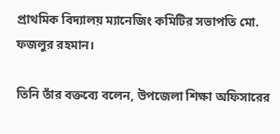প্রাথমিক বিদ্যালয় ম্যানেজিং কমিটির সভাপতি মো. ফজলুর রহমান।

তিনি তাঁর বক্তব্যে বলেন, উপজেলা শিক্ষা অফিসারের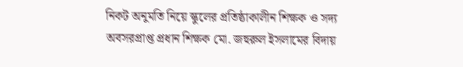নিকট অনুমতি নিয়ে স্কুলের প্রতিষ্ঠাকালীন শিক্ষক ও সদ্য অবসরপ্রাপ্ত প্রধান শিক্ষক মো. জহুরুল ইসলামের বিদায়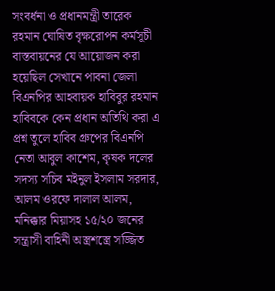সংবর্ধনা ও প্রধানমন্ত্রী তারেক রহমান ঘোষিত বৃক্ষরোপন কর্মসূচী বাস্তবায়নের যে আয়োজন করা হয়েছিল সেখানে পাবনা জেলা বিএনপির আহবায়ক হাবিবুর রহমান হাবিবকে কেন প্রধান অতিথি করা এ প্রশ্ন তুলে হাবিব গ্রুপের বিএনপি নেতা আবুল কাশেম, কৃষক দলের সদস্য সচিব মইনুল ইসলাম সরদার, আলম ওরফে দালাল আলম, মনিক্কার মিয়াসহ ১৫/২০ জনের সন্ত্রাসী বাহিনী অস্ত্রশস্ত্রে সজ্জিত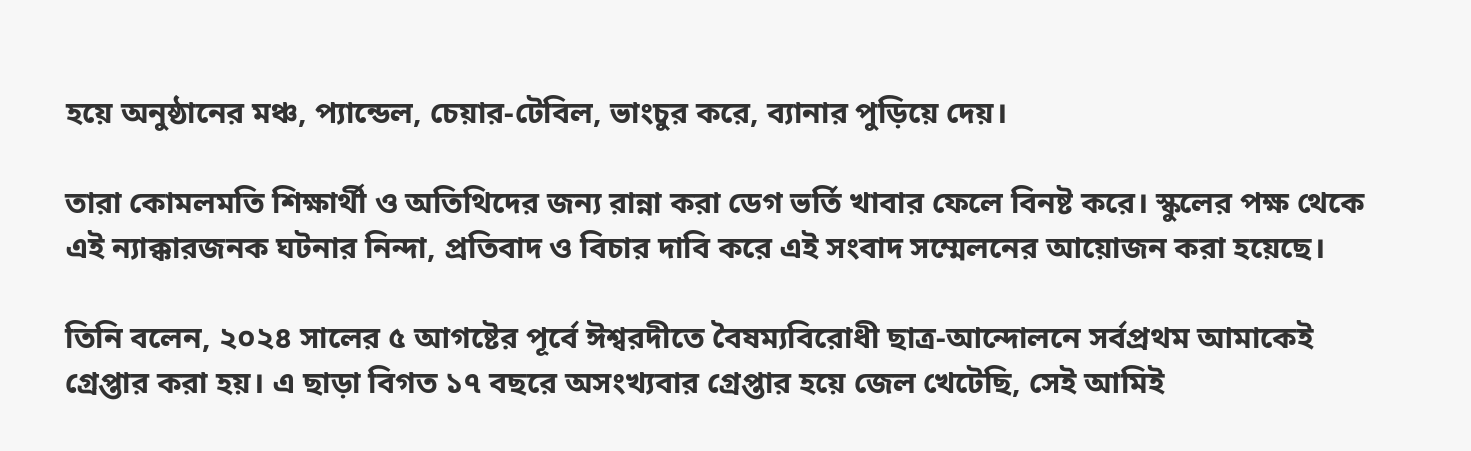হয়ে অনুষ্ঠানের মঞ্চ, প্যান্ডেল, চেয়ার-টেবিল, ভাংচুর করে, ব্যানার পুড়িয়ে দেয়।

তারা কোমলমতি শিক্ষার্থী ও অতিথিদের জন্য রান্না করা ডেগ ভর্তি খাবার ফেলে বিনষ্ট করে। স্কুলের পক্ষ থেকে এই ন্যাক্কারজনক ঘটনার নিন্দা, প্রতিবাদ ও বিচার দাবি করে এই সংবাদ সম্মেলনের আয়োজন করা হয়েছে।

তিনি বলেন, ২০২৪ সালের ৫ আগষ্টের পূর্বে ঈশ্বরদীতে বৈষম্যবিরোধী ছাত্র-আন্দোলনে সর্বপ্রথম আমাকেই গ্রেপ্তার করা হয়। এ ছাড়া বিগত ১৭ বছরে অসংখ্যবার গ্রেপ্তার হয়ে জেল খেটেছি, সেই আমিই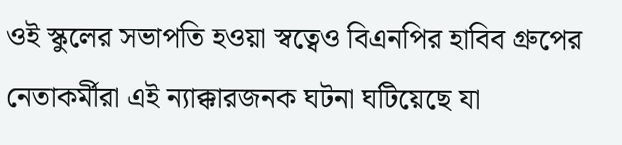ওই স্কুলের সভাপতি হওয়া স্বত্বেও বিএনপির হাবিব গ্রুপের নেতাকর্মীরা এই ন্যাক্কারজনক ঘটনা ঘটিয়েছে যা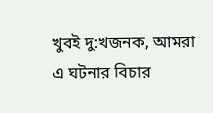খুবই দু:খজনক, আমরা এ ঘটনার বিচার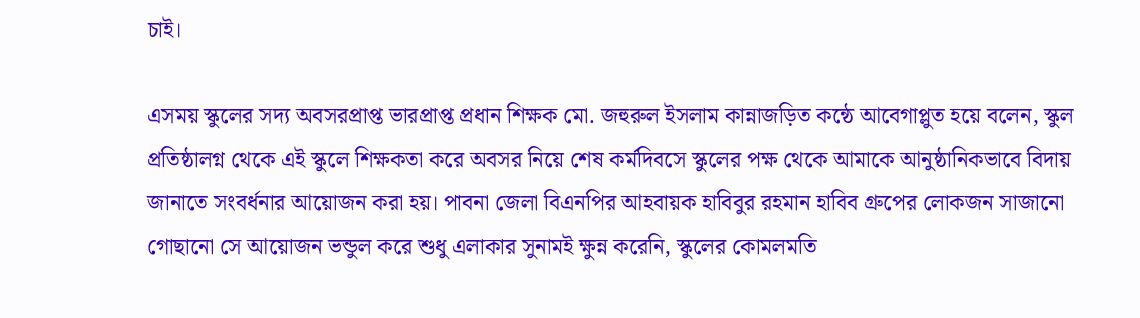চাই।

এসময় স্কুলের সদ্য অবসরপ্রাপ্ত ভারপ্রাপ্ত প্রধান শিক্ষক মো. জহুরুল ইসলাম কান্নাজড়িত কন্ঠে আবেগাপ্লুত হয়ে বলেন, স্কুল প্রতিষ্ঠালগ্ন থেকে এই স্কুলে শিক্ষকতা করে অবসর নিয়ে শেষ কর্মদিবসে স্কুলের পক্ষ থেকে আমাকে আনুষ্ঠানিকভাবে বিদায় জানাতে সংবর্ধনার আয়োজন করা হয়। পাবনা জেলা বিএনপির আহবায়ক হাবিবুর রহমান হাবিব গ্রুপের লোকজন সাজানো গোছানো সে আয়োজন ভন্ডুল করে শুধু এলাকার সুনামই ক্ষুন্ন করেনি, স্কুলের কোমলমতি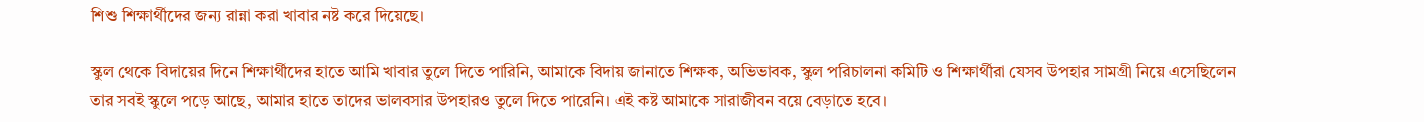শিশু শিক্ষার্থীদের জন্য রান্না করা খাবার নষ্ট করে দিয়েছে।

স্কুল থেকে বিদায়ের দিনে শিক্ষার্থীদের হাতে আমি খাবার তুলে দিতে পারিনি, আমাকে বিদায় জানাতে শিক্ষক, অভিভাবক, স্কুল পরিচালনা কমিটি ও শিক্ষার্থীরা যেসব উপহার সামগ্রী নিয়ে এসেছিলেন তার সবই স্কুলে পড়ে আছে, আমার হাতে তাদের ভালবসার উপহারও তুলে দিতে পারেনি। এই কষ্ট আমাকে সারাজীবন বয়ে বেড়াতে হবে।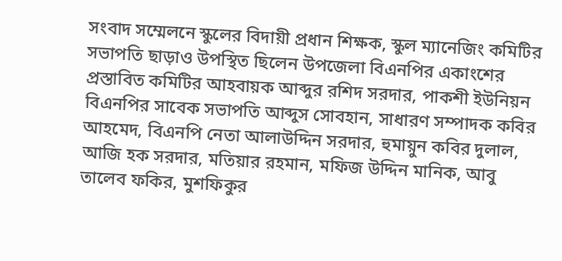সংবাদ সম্মেলনে স্কুলের বিদায়ী প্রধান শিক্ষক, স্কুল ম্যানেজিং কমিটির সভাপতি ছাড়াও উপস্থিত ছিলেন উপজেলা বিএনপির একাংশের প্রস্তাবিত কমিটির আহবায়ক আব্দুর রশিদ সরদার, পাকশী ইউনিয়ন বিএনপির সাবেক সভাপতি আব্দুস সোবহান, সাধারণ সম্পাদক কবির আহমেদ, বিএনপি নেতা আলাউদ্দিন সরদার, হুমায়ুন কবির দুলাল, আজি হক সরদার, মতিয়ার রহমান, মফিজ উদ্দিন মানিক, আবু তালেব ফকির, মুশফিকুর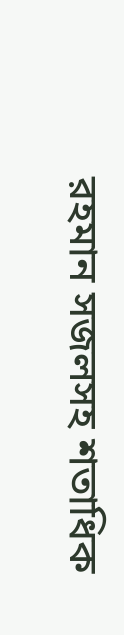রহমান সজলসহ শতাধিক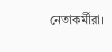নেতাকর্মীরা।